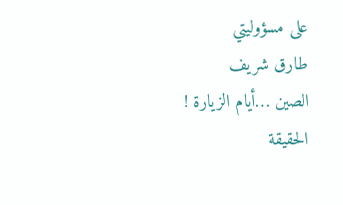على مسؤوليتي
طارق شريف
الصين …أيام الزيارة !
الحقيقة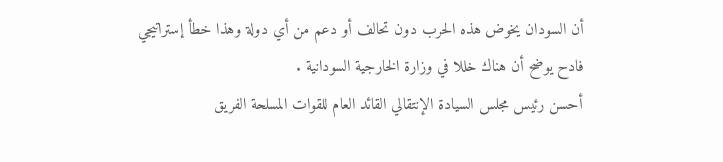أن السودان يخوض هذه الحرب دون تحالف أو دعم من أي دولة وهذا خطأ إستراتيجي فادح يوضح أن هناك خللا في وزارة الخارجية السودانية .
أحسن رئيس مجلس السيادة الإنتقالي القائد العام للقوات المسلحة الفريق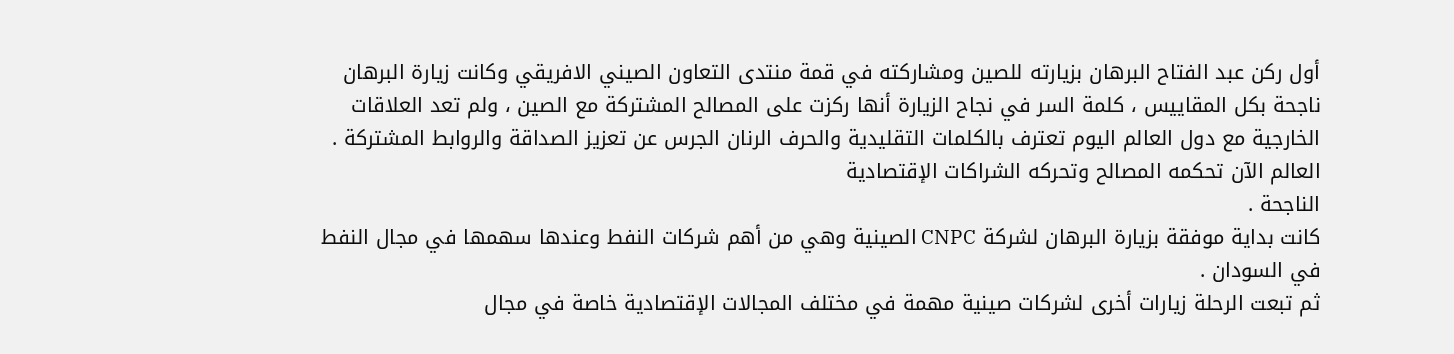أول ركن عبد الفتاح البرهان بزيارته للصين ومشاركته في قمة منتدى التعاون الصيني الافريقي وكانت زيارة البرهان ناجحة بكل المقاييس ، كلمة السر في نجاح الزيارة أنها ركزت على المصالح المشتركة مع الصين ، ولم تعد العلاقات الخارجية مع دول العالم اليوم تعترف بالكلمات التقليدية والحرف الرنان الجرس عن تعزيز الصداقة والروابط المشتركة .
العالم الآن تحكمه المصالح وتحركه الشراكات الإقتصادية
الناجحة .
كانت بداية موفقة بزيارة البرهان لشركة CNPC الصينية وهي من أهم شركات النفط وعندها سهمها في مجال النفط في السودان .
ثم تبعت الرحلة زيارات أخرى لشركات صينية مهمة في مختلف المجالات الإقتصادية خاصة في مجال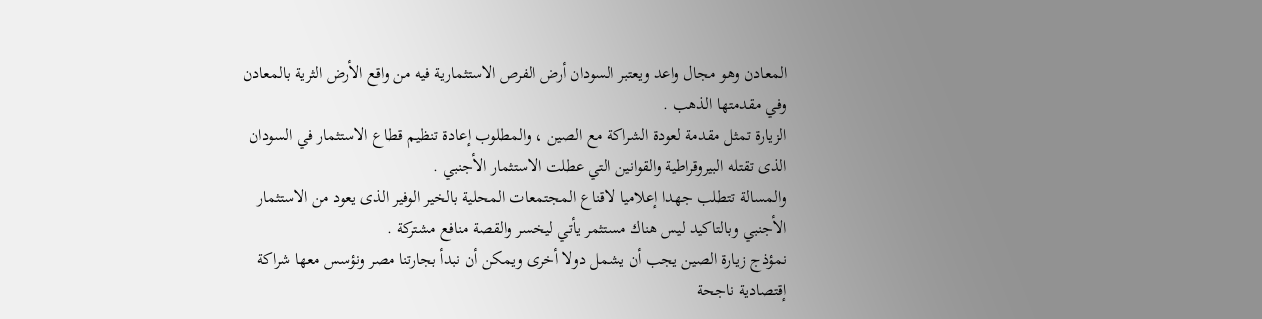المعادن وهو مجال واعد ويعتبر السودان أرض الفرص الاستثمارية فيه من واقع الأرض الثرية بالمعادن وفي مقدمتها الذهب .
الزيارة تمثل مقدمة لعودة الشراكة مع الصين ، والمطلوب إعادة تنظيم قطاع الاستثمار في السودان الذى تقتله البيروقراطية والقوانين التي عطلت الاستثمار الأجنبي .
والمسالة تتطلب جهدا إعلاميا لاقناع المجتمعات المحلية بالخير الوفير الذى يعود من الاستثمار الأجنبي وبالتاكيد ليس هناك مستثمر يأتي ليخسر والقصة منافع مشتركة .
نمؤذج زيارة الصين يجب أن يشمل دولا أخرى ويمكن أن نبدأ بجارتنا مصر ونؤسس معها شراكة إقتصادية ناجحة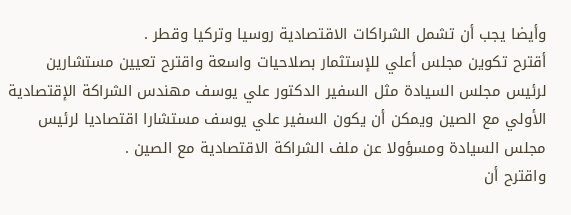وأيضا يجب أن تشمل الشراكات الاقتصادية روسيا وتركيا وقطر .
أقترح تكوين مجلس أعلي للإستثمار بصلاحيات واسعة واقترح تعيين مستشارين لرئيس مجلس السيادة مثل السفير الدكتور علي يوسف مهندس الشراكة الإقتصادية الأولي مع الصين ويمكن أن يكون السفير علي يوسف مستشارا اقتصاديا لرئيس مجلس السيادة ومسؤولا عن ملف الشراكة الاقتصادية مع الصين .
واقترح أن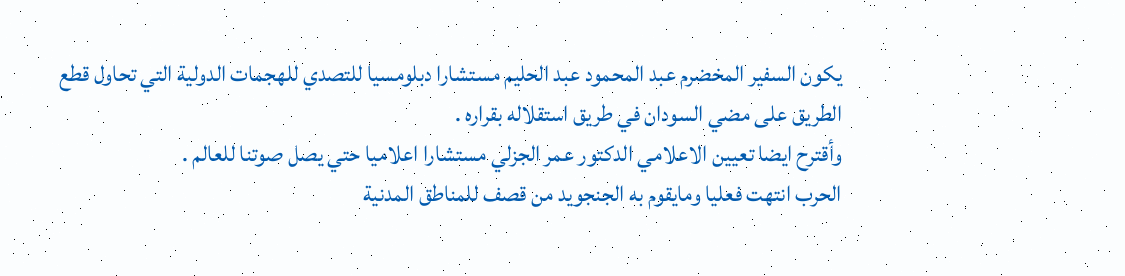يكون السفير المخضرم عبد المحمود عبد الحليم مستشارا دبلومسيا للتصدي للهجمات الدولية التي تحاول قطع الطريق على مضي السودان في طريق استقلاله بقراره .
وأقترح ايضا تعيين الاعلامي الدكتور عمر الجزلي مستشارا اعلاميا حتي يصل صوتنا للعالم .
الحرب انتهت فعليا ومايقوم به الجنجويد من قصف للمناطق المدنية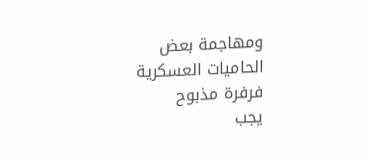ومهاجمة بعض الحاميات العسكرية فرفرة مذبوح
يجب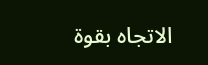الاتجاه بقوة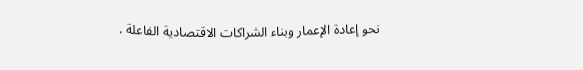نحو إعادة الإعمار وبناء الشراكات الاقتصادية الفاعلة .